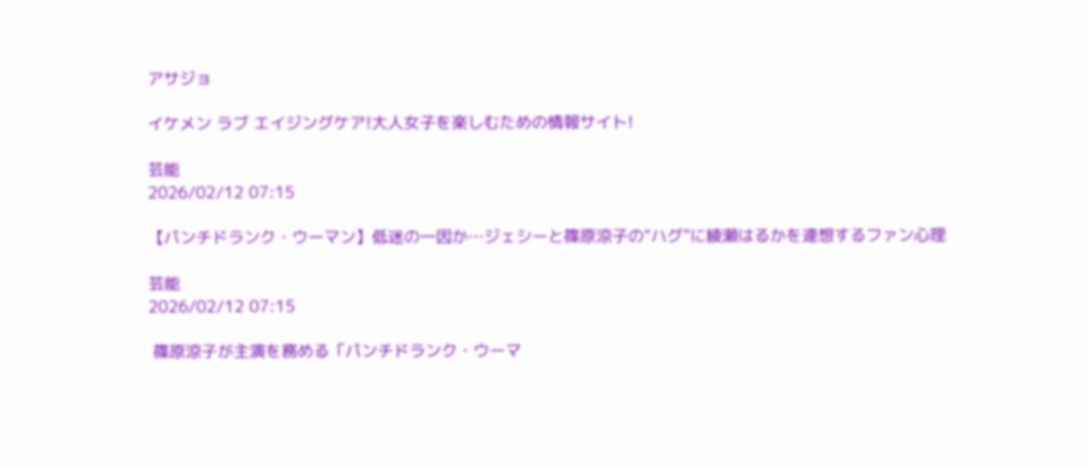アサジョ

イケメン ラブ エイジングケア!大人女子を楽しむための情報サイト!

芸能
2026/02/12 07:15

【パンチドランク・ウーマン】低迷の一因か…ジェシーと篠原涼子の“ハグ”に綾瀬はるかを連想するファン心理

芸能
2026/02/12 07:15

 篠原涼子が主演を務める「パンチドランク・ウーマ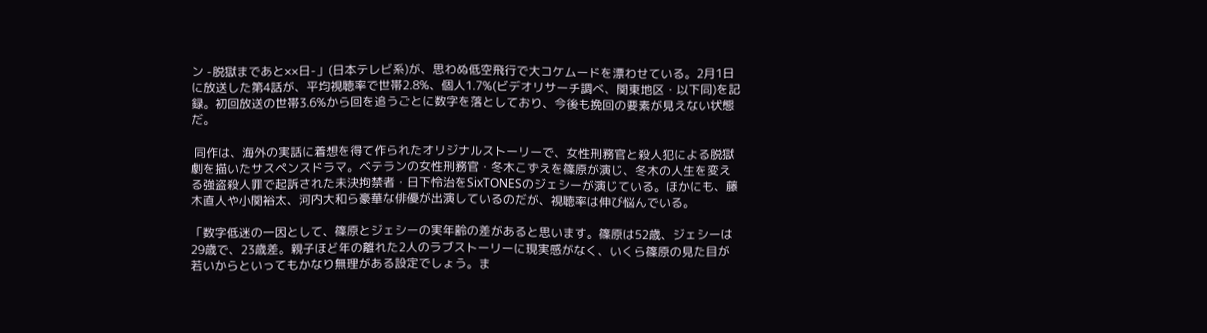ン -脱獄まであと××日-」(日本テレビ系)が、思わぬ低空飛行で大コケムードを漂わせている。2月1日に放送した第4話が、平均視聴率で世帯2.8%、個人1.7%(ビデオリサーチ調べ、関東地区・以下同)を記録。初回放送の世帯3.6%から回を追うごとに数字を落としており、今後も挽回の要素が見えない状態だ。

 同作は、海外の実話に着想を得て作られたオリジナルストーリーで、女性刑務官と殺人犯による脱獄劇を描いたサスペンスドラマ。ベテランの女性刑務官・冬木こずえを篠原が演じ、冬木の人生を変える強盗殺人罪で起訴された未決拘禁者・日下怜治をSixTONESのジェシーが演じている。ほかにも、藤木直人や小関裕太、河内大和ら豪華な俳優が出演しているのだが、視聴率は伸び悩んでいる。

「数字低迷の一因として、篠原とジェシーの実年齢の差があると思います。篠原は52歳、ジェシーは29歳で、23歳差。親子ほど年の離れた2人のラブストーリーに現実感がなく、いくら篠原の見た目が若いからといってもかなり無理がある設定でしょう。ま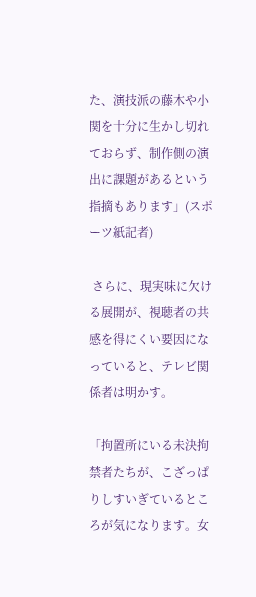た、演技派の藤木や小関を十分に生かし切れておらず、制作側の演出に課題があるという指摘もあります」(スポーツ紙記者)

 さらに、現実味に欠ける展開が、視聴者の共感を得にくい要因になっていると、テレビ関係者は明かす。

「拘置所にいる未決拘禁者たちが、こざっぱりしすいぎているところが気になります。女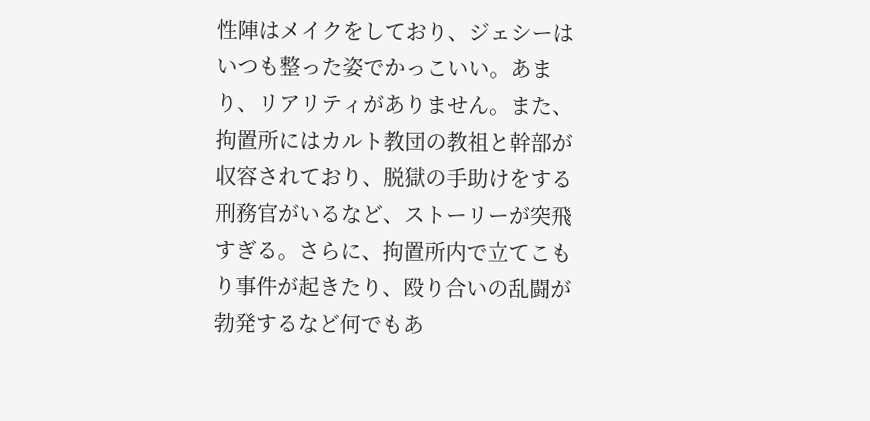性陣はメイクをしており、ジェシーはいつも整った姿でかっこいい。あまり、リアリティがありません。また、拘置所にはカルト教団の教祖と幹部が収容されており、脱獄の手助けをする刑務官がいるなど、ストーリーが突飛すぎる。さらに、拘置所内で立てこもり事件が起きたり、殴り合いの乱闘が勃発するなど何でもあ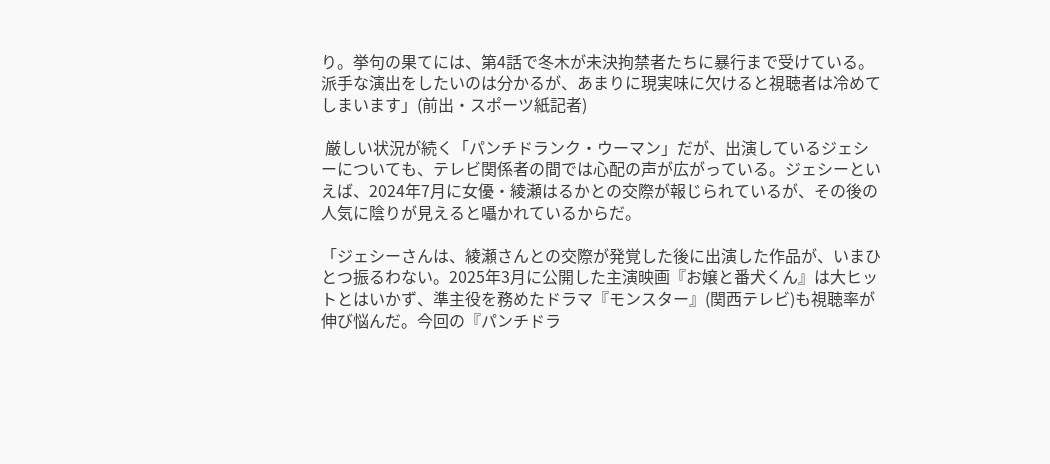り。挙句の果てには、第4話で冬木が未決拘禁者たちに暴行まで受けている。派手な演出をしたいのは分かるが、あまりに現実味に欠けると視聴者は冷めてしまいます」(前出・スポーツ紙記者)

 厳しい状況が続く「パンチドランク・ウーマン」だが、出演しているジェシーについても、テレビ関係者の間では心配の声が広がっている。ジェシーといえば、2024年7月に女優・綾瀬はるかとの交際が報じられているが、その後の人気に陰りが見えると囁かれているからだ。

「ジェシーさんは、綾瀬さんとの交際が発覚した後に出演した作品が、いまひとつ振るわない。2025年3月に公開した主演映画『お嬢と番犬くん』は大ヒットとはいかず、準主役を務めたドラマ『モンスター』(関西テレビ)も視聴率が伸び悩んだ。今回の『パンチドラ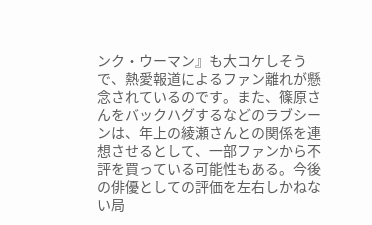ンク・ウーマン』も大コケしそうで、熱愛報道によるファン離れが懸念されているのです。また、篠原さんをバックハグするなどのラブシーンは、年上の綾瀬さんとの関係を連想させるとして、一部ファンから不評を買っている可能性もある。今後の俳優としての評価を左右しかねない局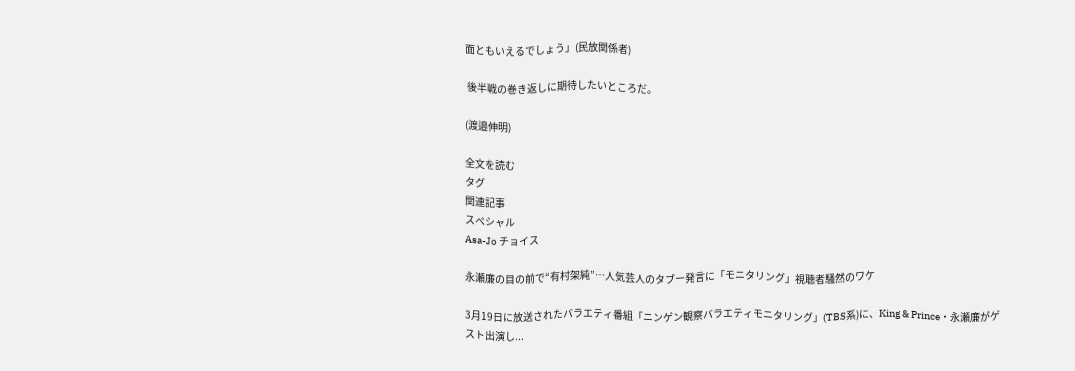面ともいえるでしょう」(民放関係者)

 後半戦の巻き返しに期待したいところだ。

(渡邉伸明)

全文を読む
タグ
関連記事
スペシャル
Asa-Jo チョイス

永瀬廉の目の前で“有村架純”…人気芸人のタブー発言に「モニタリング」視聴者騒然のワケ

3月19日に放送されたバラエティ番組「ニンゲン観察バラエティモニタリング」(TBS系)に、King & Prince・永瀬廉がゲスト出演し...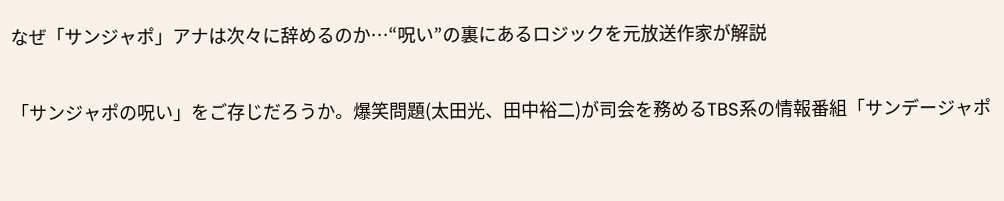なぜ「サンジャポ」アナは次々に辞めるのか…“呪い”の裏にあるロジックを元放送作家が解説

「サンジャポの呪い」をご存じだろうか。爆笑問題(太田光、田中裕二)が司会を務めるTBS系の情報番組「サンデージャポ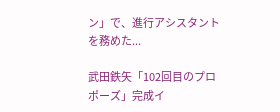ン」で、進行アシスタントを務めた...

武田鉄矢「102回目のプロポーズ」完成イ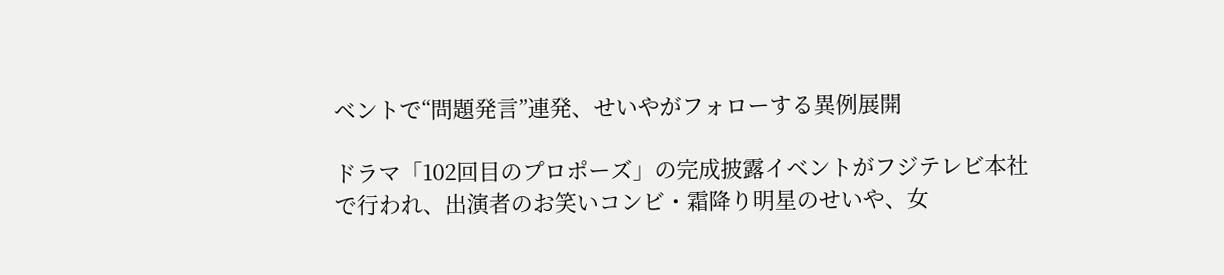ベントで“問題発言”連発、せいやがフォローする異例展開

ドラマ「102回目のプロポーズ」の完成披露イベントがフジテレビ本社で行われ、出演者のお笑いコンビ・霜降り明星のせいや、女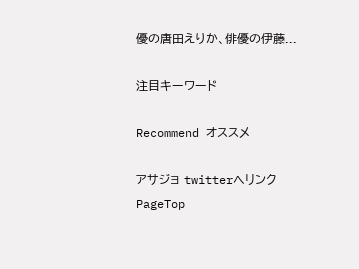優の唐田えりか、俳優の伊藤...

注目キーワード

Recommend オススメ

アサジョ twitterへリンク
PageTop